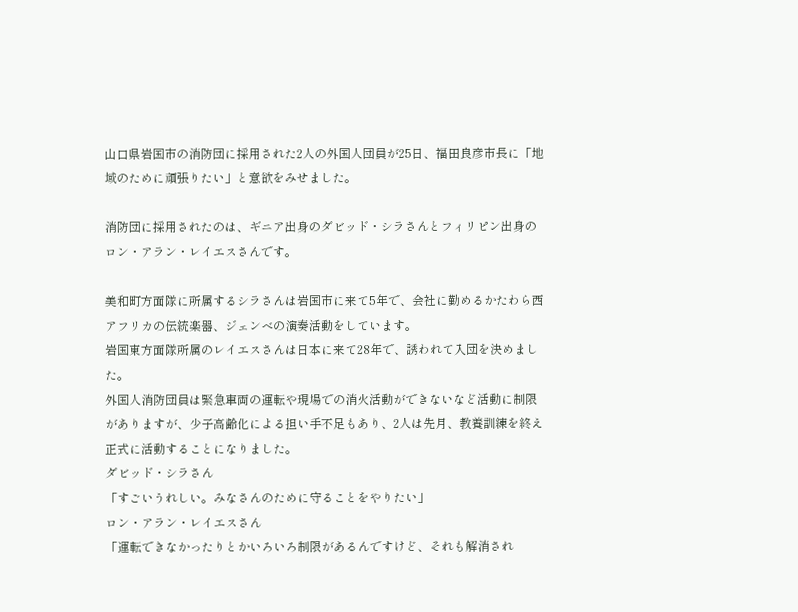山口県岩国市の消防団に採用された2人の外国人団員が25日、福田良彦市長に「地域のために頑張りたい」と意欲をみせました。

消防団に採用されたのは、ギニア出身のダビッド・シラさんとフィリピン出身のロン・アラン・レイエスさんです。

美和町方面隊に所属するシラさんは岩国市に来て5年で、会社に勤めるかたわら西アフリカの伝統楽器、ジェンべの演奏活動をしています。
岩国東方面隊所属のレイエスさんは日本に来て28年で、誘われて入団を決めました。
外国人消防団員は緊急車両の運転や現場での消火活動ができないなど活動に制限がありますが、少子高齢化による担い手不足もあり、2人は先月、教養訓練を終え
正式に活動することになりました。
ダビッド・シラさん
「すごいうれしい。みなさんのために守ることをやりたい」
ロン・アラン・レイエスさん
「運転できなかったりとかいろいろ制限があるんですけど、それも解消され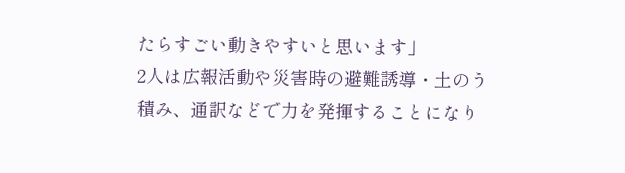たらすごい動きやすいと思います」
2人は広報活動や災害時の避難誘導・土のう積み、通訳などで力を発揮することになり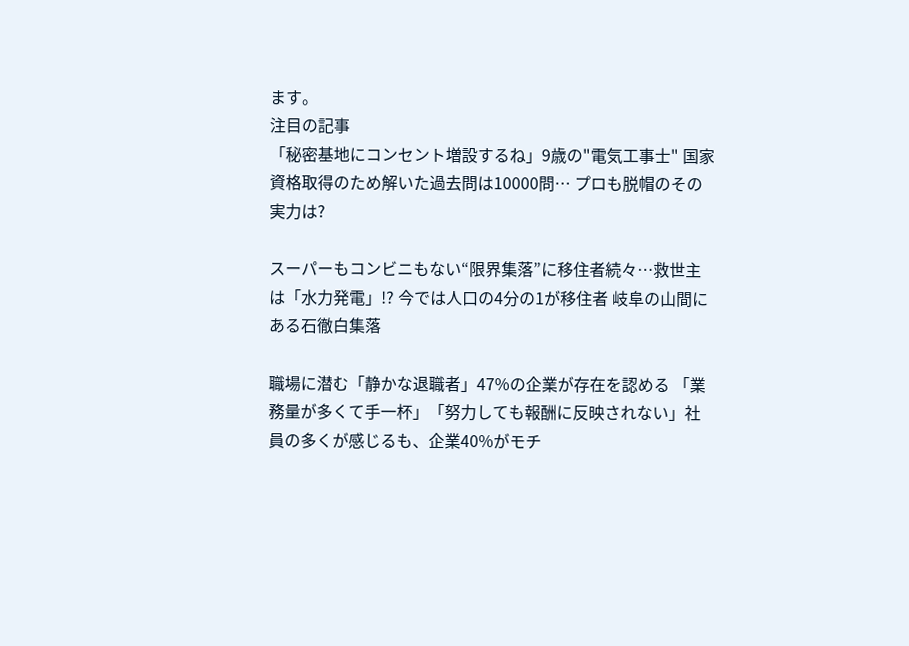ます。
注目の記事
「秘密基地にコンセント増設するね」9歳の"電気工事士" 国家資格取得のため解いた過去問は10000問… プロも脱帽のその実力は?

スーパーもコンビニもない“限界集落”に移住者続々…救世主は「水力発電」!? 今では人口の4分の1が移住者 岐阜の山間にある石徹白集落

職場に潜む「静かな退職者」47%の企業が存在を認める 「業務量が多くて手一杯」「努力しても報酬に反映されない」社員の多くが感じるも、企業40%がモチ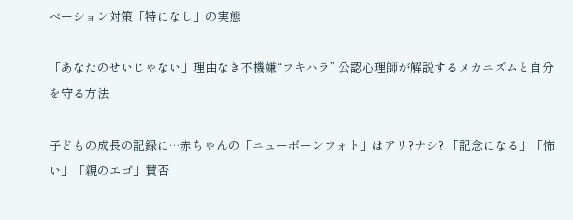ベーション対策「特になし」の実態

「あなたのせいじゃない」理由なき不機嫌“フキハラ” 公認心理師が解説するメカニズムと自分を守る方法

子どもの成長の記録に…赤ちゃんの「ニューボーンフォト」はアリ?ナシ? 「記念になる」「怖い」「親のエゴ」賛否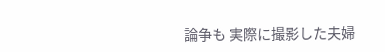論争も 実際に撮影した夫婦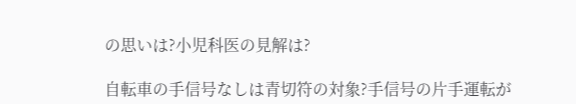の思いは?小児科医の見解は?

自転車の手信号なしは青切符の対象?手信号の片手運転が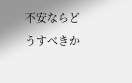不安ならどうすべきか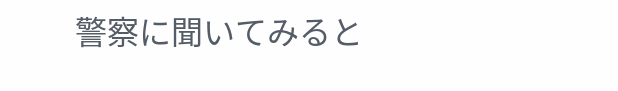警察に聞いてみると